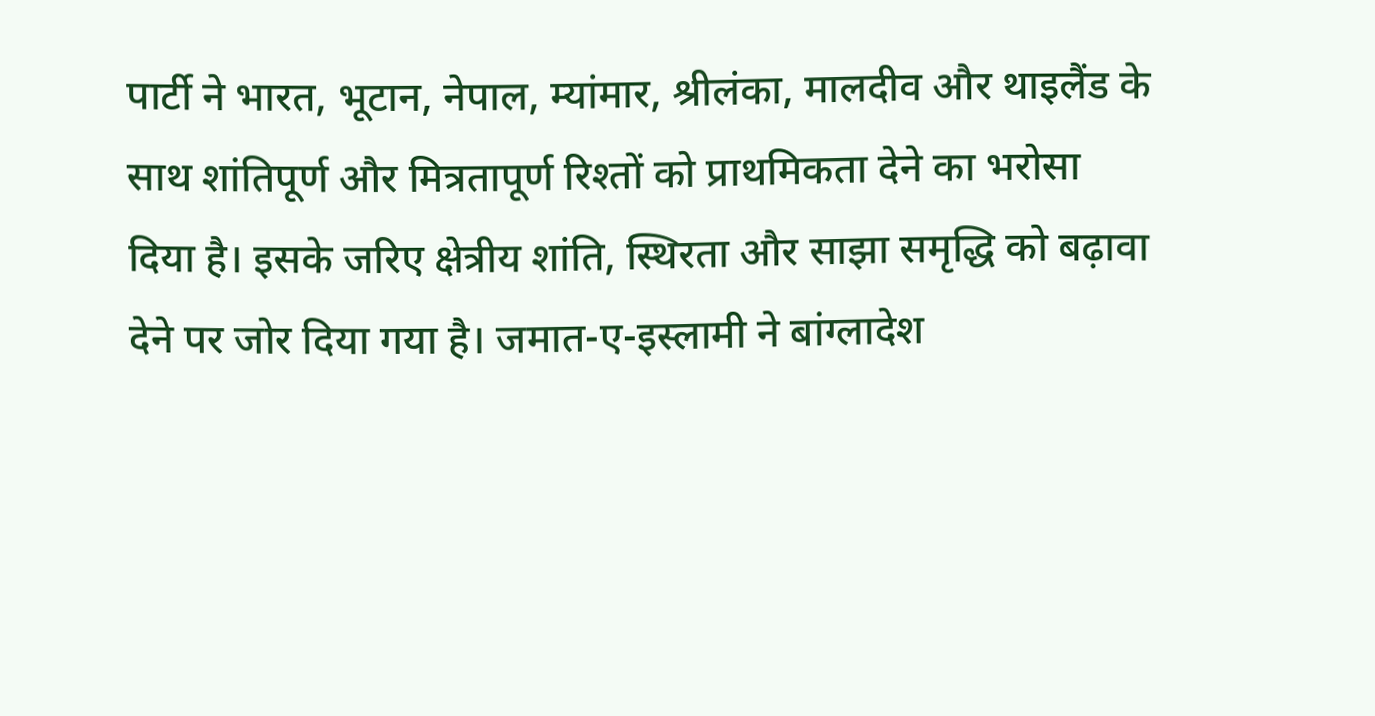पार्टी ने भारत, भूटान, नेपाल, म्यांमार, श्रीलंका, मालदीव और थाइलैंड के साथ शांतिपूर्ण और मित्रतापूर्ण रिश्तों को प्राथमिकता देने का भरोसा दिया है। इसके जरिए क्षेत्रीय शांति, स्थिरता और साझा समृद्धि को बढ़ावा देने पर जोर दिया गया है। जमात-ए-इस्लामी ने बांग्लादेश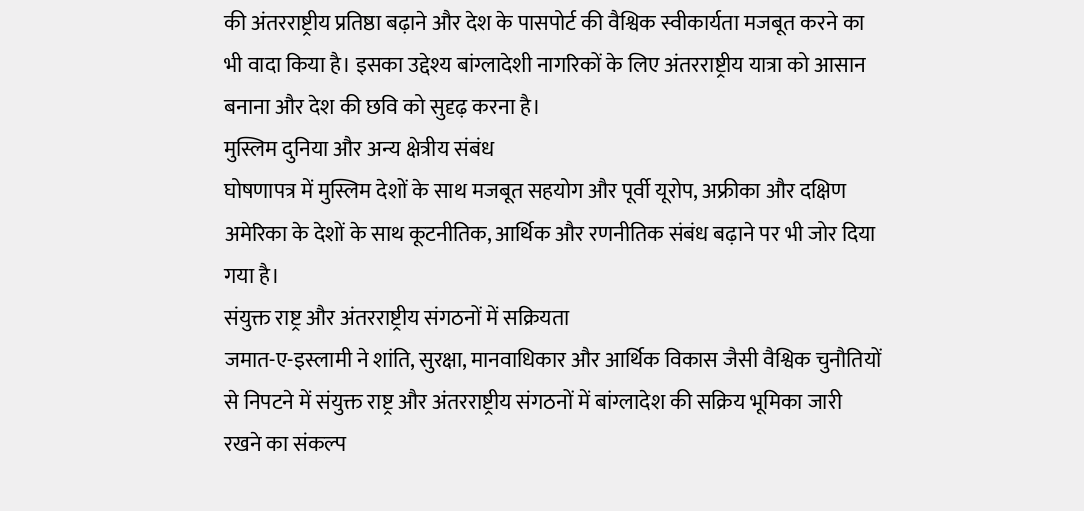की अंतरराष्ट्रीय प्रतिष्ठा बढ़ाने और देश के पासपोर्ट की वैश्विक स्वीकार्यता मजबूत करने का भी वादा किया है। इसका उद्देश्य बांग्लादेशी नागरिकों के लिए अंतरराष्ट्रीय यात्रा को आसान बनाना और देश की छवि को सुदृढ़ करना है।
मुस्लिम दुनिया और अन्य क्षेत्रीय संबंध
घोषणापत्र में मुस्लिम देशों के साथ मजबूत सहयोग और पूर्वी यूरोप, अफ्रीका और दक्षिण अमेरिका के देशों के साथ कूटनीतिक, आर्थिक और रणनीतिक संबंध बढ़ाने पर भी जोर दिया गया है।
संयुक्त राष्ट्र और अंतरराष्ट्रीय संगठनों में सक्रियता
जमात-ए-इस्लामी ने शांति, सुरक्षा, मानवाधिकार और आर्थिक विकास जैसी वैश्विक चुनौतियों से निपटने में संयुक्त राष्ट्र और अंतरराष्ट्रीय संगठनों में बांग्लादेश की सक्रिय भूमिका जारी रखने का संकल्प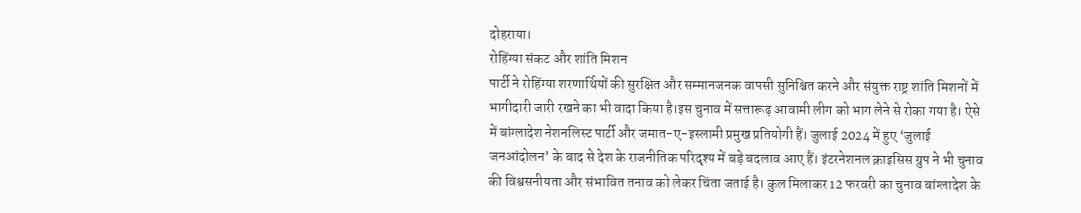दोहराया।
रोहिंग्या संकट और शांति मिशन
पार्टी ने रोहिंग्या शरणार्थियों की सुरक्षित और सम्मानजनक वापसी सुनिश्चित करने और संयुक्त राष्ट्र शांति मिशनों में भागीदारी जारी रखने का भी वादा किया है।इस चुनाव में सत्तारूढ़ आवामी लीग को भाग लेने से रोका गया है। ऐसे में बांग्लादेश नेशनलिस्ट पार्टी और जमात-ए-इस्लामी प्रमुख प्रतियोगी हैं। जुलाई 2024 में हुए ‘जुलाई जनआंदोलन’ के बाद से देश के राजनीतिक परिदृश्य में बड़े बदलाव आए हैं। इंटरनेशनल क्राइसिस ग्रुप ने भी चुनाव की विश्वसनीयता और संभावित तनाव को लेकर चिंता जताई है। कुल मिलाकर 12 फरवरी का चुनाव बांग्लादेश के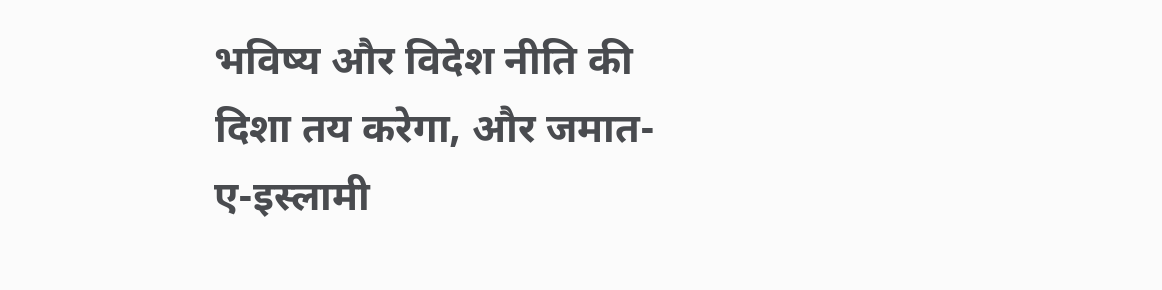भविष्य और विदेश नीति की दिशा तय करेगा, और जमात-ए-इस्लामी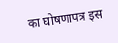का घोषणापत्र इस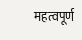महत्वपूर्ण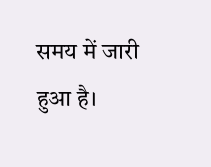समय में जारी हुआ है।